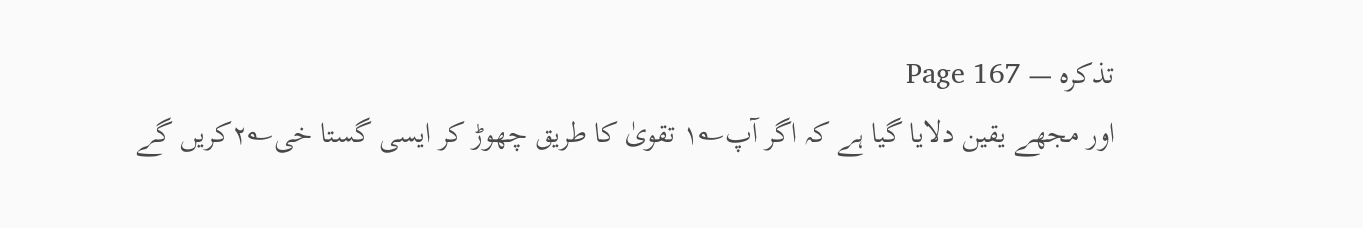تذکرہ — Page 167
اور مجھے یقین دلایا گیا ہے کہ اگر آپ؎۱ تقویٰ کا طریق چھوڑ کر ایسی گستا خی؎۲کریں گے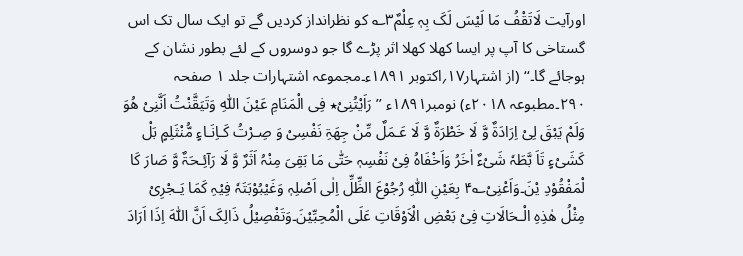اورآیت لَاتَقْفُ مَا لَیْسَ لَکَ بِہٖ عِلْمٌ۳؎ کو نظرانداز کردیں گے تو ایک سال تک اس گستاخی کا آپ پر ایسا کھلا کھلا اثر پڑے گا جو دوسروں کے لئے بطور نشان کے ہوجائے گا۔‘‘ (از اشتہار۱۷؍اکتوبر ۱۸۹۱ء۔مجموعہ اشتہارات جلد ۱ صفحہ ۲۹۰۔مطبوعہ ۲۰۱۸ء) نومبر۱۸۹۱ء ’’ رَاَیْتُنِیْ٭ فِی الْمَنَامِ عَیْنَ اللّٰہِ وَتَیَقَّنْتُ اَنَّنِیْ ھُوَ وَلَمْ یَبْقَ لِیْ اِرَادَۃٌ وَّ لَا خَطْرَۃٌ وَّ لَا عَـمَلٌ مِّنْ جِھَۃِ نَفْسِیْ وَ صِـرْتُ کَـاِنَـاءٍ مُّنْثَلِمٍ بَلْ کَشَیْءٍ تَاَ بَّطَہٗ شَیْءٌ اٰخَرُ وَاَخْفَاہُ فِیْ نَفْسِہٖ حَتّٰی مَا بَقِیَ مِنْہُ اَثَرٌ وَّ لَا رَآئِـحَۃٌ وَّ صَارَ کَا لْمَفْقُوْدِ یْنَ۔وَاَعْنِیْ؎۴ بِعَیْنِ اللّٰہِ رُجُوْعَ الظِّلِّ اِلٰی اَصْلِہٖ وَغَیْبُوْبَتَہٗ فِیْہِ کَمَا یَـجْرِیْ مِثْلُ ھٰذِہِ الْـحَالَاتِ فِیْ بَعْضِ الْاَوْقَاتِ عَلَی الْمُحِبِّیْنَ۔وَتَفْصِیْلُ ذَالِکَ اَنَّ اللّٰہَ اِذَا اَرَادَ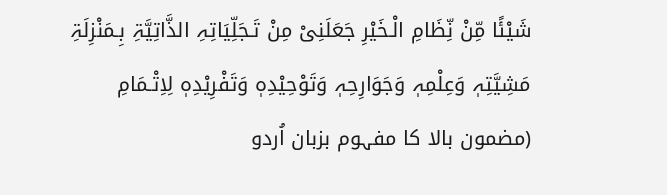شَیْئًا مِّنْ نِّظَامِ الْـخَیْرِ جَعَلَنِیْ مِنْ تَـجَلِّیَاتِہِ الذَّاتِیَّۃِ بِـمَنْزِلَۃِ مَشِیَّتِہٖ وَعِلْمِہٖ وَجَوَارِحِہٖ وَتَوْحِیْدِہٖ وَتَفْرِیْدِہٖ لِاِتْـمَامِ (مضمون بالا کا مفہوم بزبان اُردو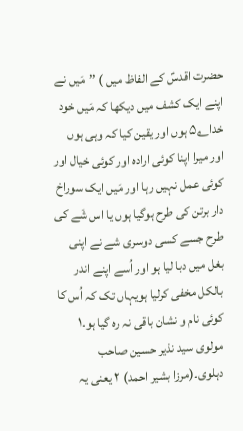حضرت اقدسؑ کے الفاظ میں ) ’’مَیں نے اپنے ایک کشف میں دیکھا کہ مَیں خود خدا؎۵ ہوں اور یقین کیا کہ وہی ہوں اور میرا اپنا کوئی ارادہ اور کوئی خیال اور کوئی عمل نہیں رہا اور مَیں ایک سوراخ دار برتن کی طرح ہوگیا ہوں یا اس شَے کی طرح جسے کسی دوسری شے نے اپنی بغل میں دبا لیا ہو اور اُسے اپنے اندر بالکل مخفی کرلیا ہویہاں تک کہ اُس کا کوئی نام و نشان باقی نہ رہ گیا ہو۔۱ مولوی سید نذیر حسین صاحب دہلوی۔(مرزا بشیر احمد) ۲ یعنی یہ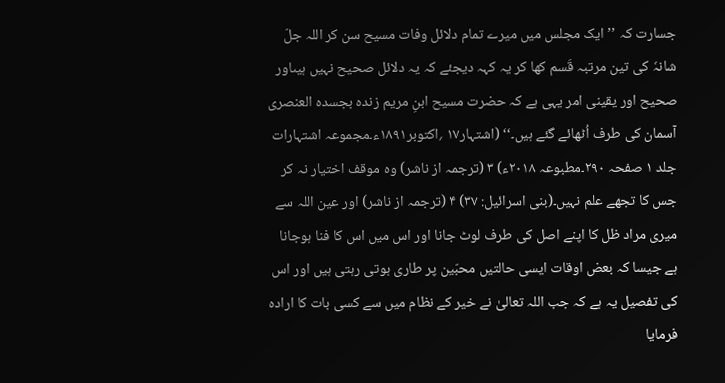جسارت کہ ’’ایک مجلس میں میرے تمام دلائل وفات مسیح سن کر اللہ جلّ شانہٗ کی تین مرتبہ قَسم کھا کر یہ کہہ دیجئے کہ یہ دلائل صحیح نہیں ہیںاور صحیح اور یقینی امر یہی ہے کہ حضرت مسیح ابنِ مریم زندہ بجسدہ العنصری آسمان کی طرف اُٹھائے گئے ہیں۔‘‘ (اشتہار۱۷ ؍اکتوبر۱۸۹۱ء۔مجموعہ اشتہارات جلد ۱ صفحہ ۲۹۰۔مطبوعہ ۲۰۱۸ء) ۳ (ترجمہ از ناشر) وہ موقف اختیار نہ کر جس کا تجھے علم نہیں۔(بنی اسرائیل: ۳۷) ۴ (ترجمہ از ناشر) اور عین اللہ سے میری مراد ظل کا اپنے اصل کی طرف لوٹ جانا اور اس میں اس کا فنا ہوجانا ہے جیسا کہ بعض اوقات ایسی حالتیں محبّین پر طاری ہوتی رہتی ہیں اور اس کی تفصیل یہ ہے کہ جب اللہ تعالیٰ نے خیر کے نظام میں سے کسی بات کا ارادہ فرمایا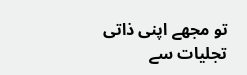تو مجھے اپنی ذاتی تجلیات سے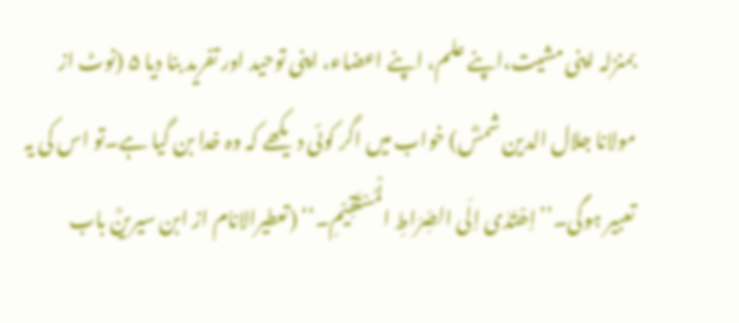بمنزلہ اپنی مشیت،اپنے علم، اپنے اعضاء، اپنی توحید اور تفرید بنا دیا ۵ (نوٹ از مولانا جلال الدین شمسؓ) خواب میں اگر کوئی دیکھے کہ وہ خدا بن گیا ہے۔تو اس کی یہ تعبیر ہوگی۔’’اِھْتَدٰی اِلَی الصِّرَاطِ الْمُسْتَقِیْمِ۔‘‘ (تعطیرالانام از ابن سیرینؒ باب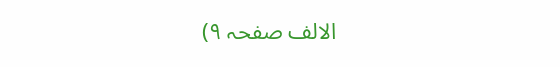الالف صفحہ ۹)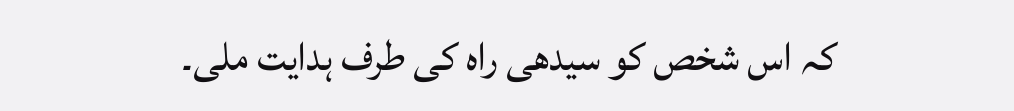کہ اس شخص کو سیدھی راہ کی طرف ہدایت ملی۔